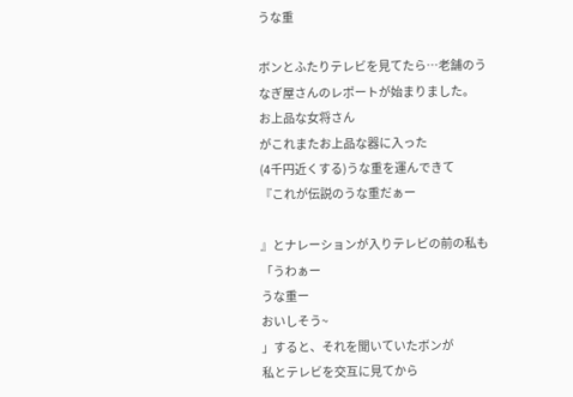うな重

ボンとふたりテレビを見てたら…老舗のうなぎ屋さんのレポートが始まりました。
お上品な女将さん
がこれまたお上品な器に入った
(4千円近くする)うな重を運んできて
『これが伝説のうな重だぁー

』とナレーションが入りテレビの前の私も
「うわぁー
うな重ー
おいしそう~
」すると、それを聞いていたボンが
私とテレビを交互に見てから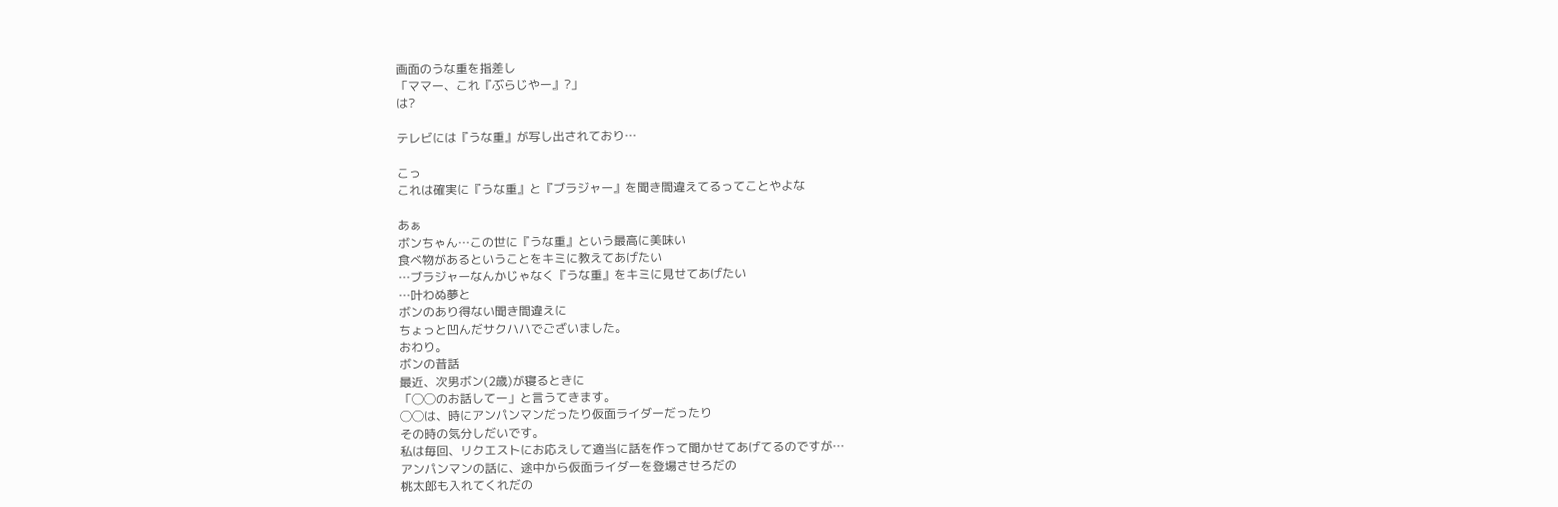画面のうな重を指差し
「ママー、これ『ぶらじやー』?」
は?

テレビには『うな重』が写し出されており…

こっ
これは確実に『うな重』と『ブラジャー』を聞き間違えてるってことやよな

あぁ
ボンちゃん…この世に『うな重』という最高に美味い
食べ物があるということをキミに教えてあげたい
…ブラジャーなんかじゃなく『うな重』をキミに見せてあげたい
…叶わぬ夢と
ボンのあり得ない聞き間違えに
ちょっと凹んだサクハハでございました。
おわり。
ボンの昔話
最近、次男ボン(2歳)が寝るときに
「◯◯のお話してー」と言うてきます。
◯◯は、時にアンパンマンだったり仮面ライダーだったり
その時の気分しだいです。
私は毎回、リクエストにお応えして適当に話を作って聞かせてあげてるのですが…
アンパンマンの話に、途中から仮面ライダーを登場させろだの
桃太郎も入れてくれだの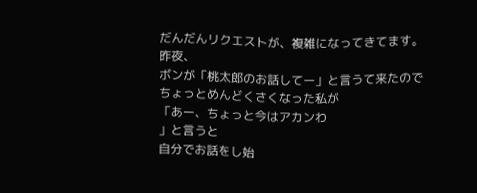だんだんリクエストが、複雑になってきてます。
昨夜、
ボンが「桃太郎のお話してー」と言うて来たので
ちょっとめんどくさくなった私が
「あー、ちょっと今はアカンわ
」と言うと
自分でお話をし始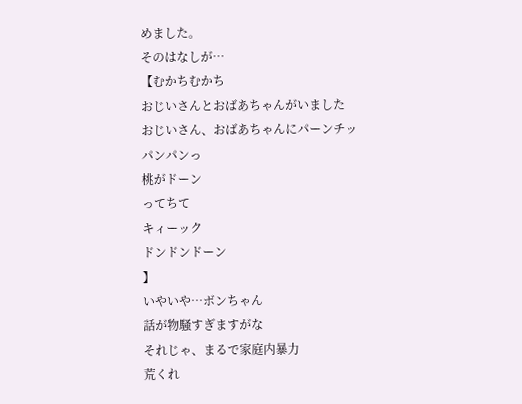めました。
そのはなしが…
【むかちむかち
おじいさんとおばあちゃんがいました
おじいさん、おばあちゃんにパーンチッ
パンパンっ
桃がドーン
ってちて
キィーック
ドンドンドーン
】
いやいや…ボンちゃん
話が物騒すぎますがな
それじゃ、まるで家庭内暴力
荒くれ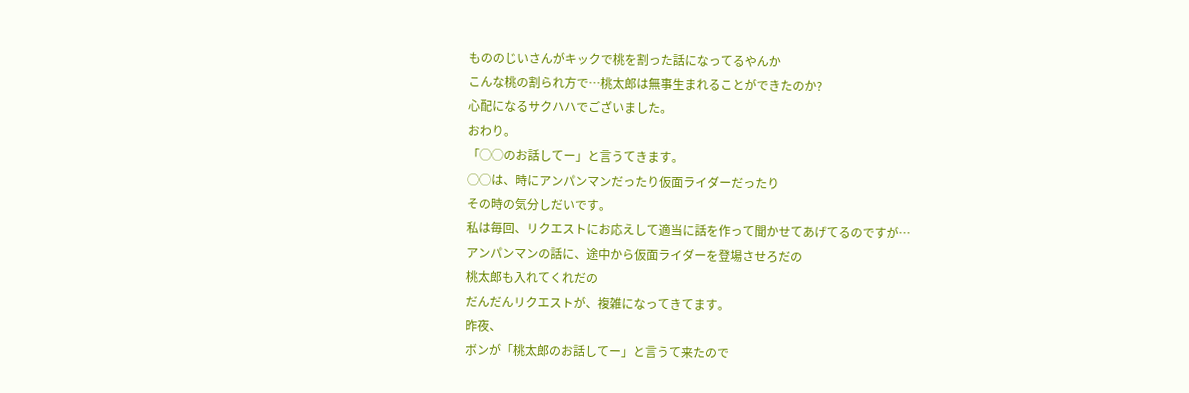もののじいさんがキックで桃を割った話になってるやんか
こんな桃の割られ方で…桃太郎は無事生まれることができたのか?
心配になるサクハハでございました。
おわり。
「◯◯のお話してー」と言うてきます。
◯◯は、時にアンパンマンだったり仮面ライダーだったり
その時の気分しだいです。
私は毎回、リクエストにお応えして適当に話を作って聞かせてあげてるのですが…
アンパンマンの話に、途中から仮面ライダーを登場させろだの
桃太郎も入れてくれだの
だんだんリクエストが、複雑になってきてます。
昨夜、
ボンが「桃太郎のお話してー」と言うて来たので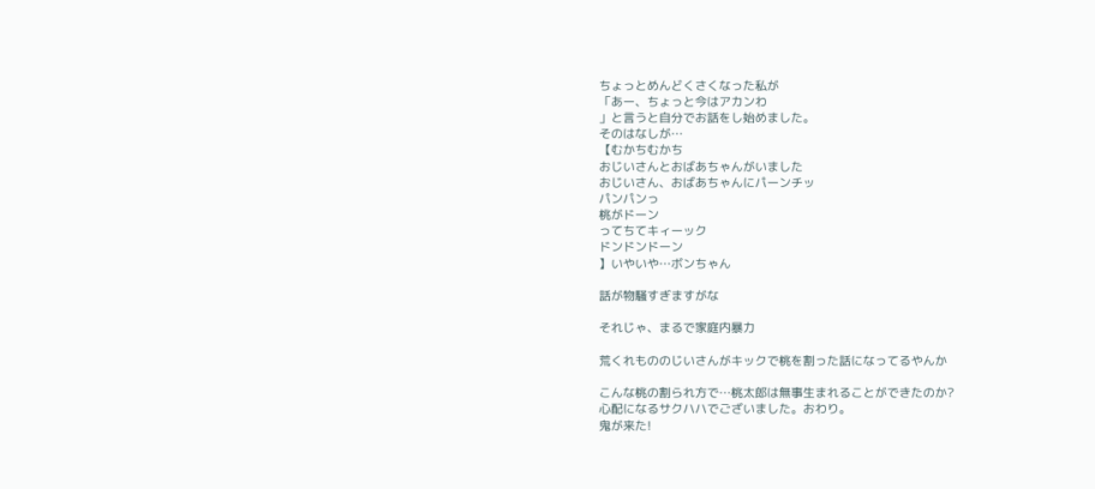ちょっとめんどくさくなった私が
「あー、ちょっと今はアカンわ
」と言うと自分でお話をし始めました。
そのはなしが…
【むかちむかち
おじいさんとおばあちゃんがいました
おじいさん、おばあちゃんにパーンチッ
パンパンっ
桃がドーン
ってちてキィーック
ドンドンドーン
】いやいや…ボンちゃん

話が物騒すぎますがな

それじゃ、まるで家庭内暴力

荒くれもののじいさんがキックで桃を割った話になってるやんか

こんな桃の割られ方で…桃太郎は無事生まれることができたのか?
心配になるサクハハでございました。おわり。
鬼が来た!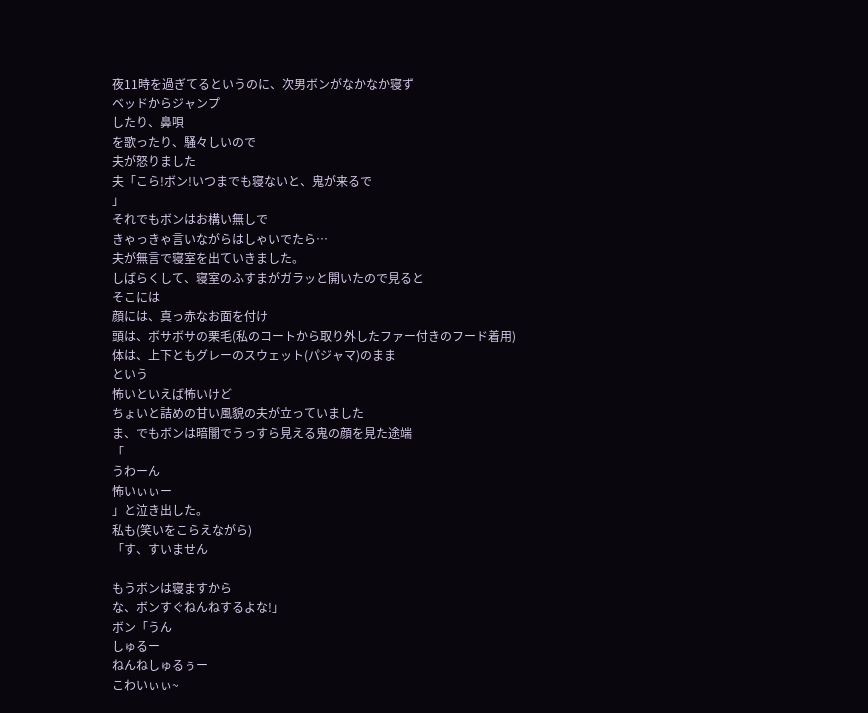夜11時を過ぎてるというのに、次男ボンがなかなか寝ず
ベッドからジャンプ
したり、鼻唄
を歌ったり、騒々しいので
夫が怒りました
夫「こら!ボン!いつまでも寝ないと、鬼が来るで
」
それでもボンはお構い無しで
きゃっきゃ言いながらはしゃいでたら…
夫が無言で寝室を出ていきました。
しばらくして、寝室のふすまがガラッと開いたので見ると
そこには
顔には、真っ赤なお面を付け
頭は、ボサボサの栗毛(私のコートから取り外したファー付きのフード着用)
体は、上下ともグレーのスウェット(パジャマ)のまま
という
怖いといえば怖いけど
ちょいと詰めの甘い風貌の夫が立っていました
ま、でもボンは暗闇でうっすら見える鬼の顔を見た途端
「
うわーん
怖いぃぃー
」と泣き出した。
私も(笑いをこらえながら)
「す、すいません

もうボンは寝ますから
な、ボンすぐねんねするよな!」
ボン「うん
しゅるー
ねんねしゅるぅー
こわいぃぃ~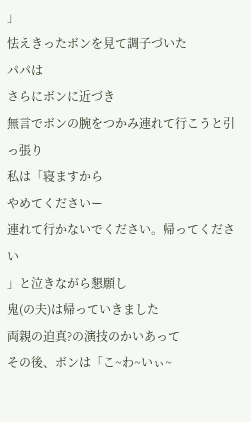」
怯えきったボンを見て調子づいた
パパは
さらにボンに近づき
無言でボンの腕をつかみ連れて行こうと引っ張り
私は「寝ますから
やめてくださいー
連れて行かないでください。帰ってください
」と泣きながら懇願し
鬼(の夫)は帰っていきました
両親の迫真?の演技のかいあって
その後、ボンは「こ~わ~いぃ~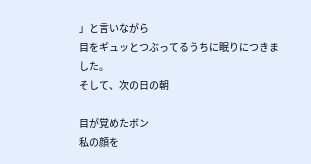」と言いながら
目をギュッとつぶってるうちに眠りにつきました。
そして、次の日の朝

目が覚めたボン
私の顔を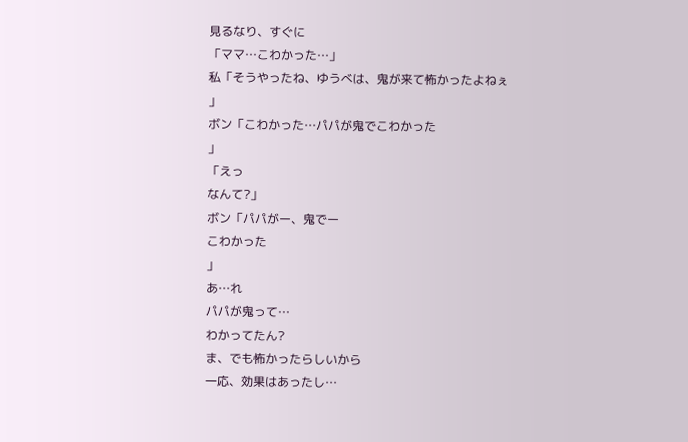見るなり、すぐに
「ママ…こわかった…」
私「そうやったね、ゆうべは、鬼が来て怖かったよねぇ
」
ボン「こわかった…パパが鬼でこわかった
」
「えっ
なんて?」
ボン「パパがー、鬼でー
こわかった
」
あ…れ
パパが鬼って…
わかってたん?
ま、でも怖かったらしいから
一応、効果はあったし…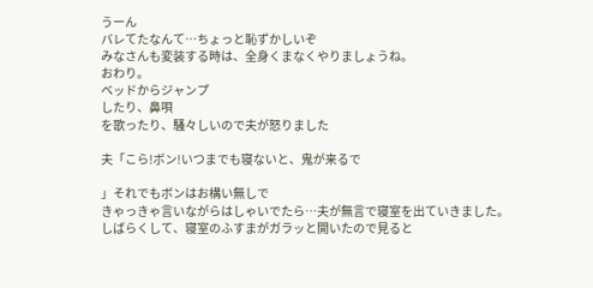うーん
バレてたなんて…ちょっと恥ずかしいぞ
みなさんも変装する時は、全身くまなくやりましょうね。
おわり。
ベッドからジャンプ
したり、鼻唄
を歌ったり、騒々しいので夫が怒りました

夫「こら!ボン!いつまでも寝ないと、鬼が来るで

」それでもボンはお構い無しで
きゃっきゃ言いながらはしゃいでたら…夫が無言で寝室を出ていきました。
しばらくして、寝室のふすまがガラッと開いたので見ると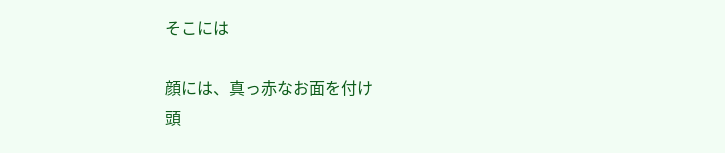そこには

顔には、真っ赤なお面を付け
頭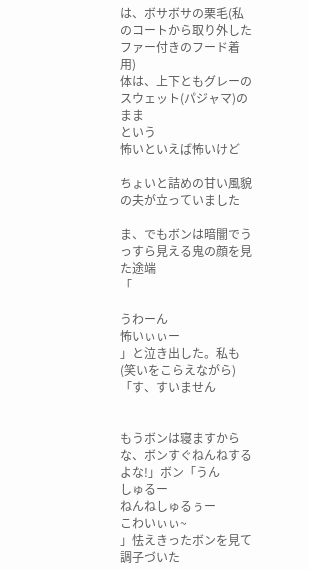は、ボサボサの栗毛(私のコートから取り外したファー付きのフード着用)
体は、上下ともグレーのスウェット(パジャマ)のまま
という
怖いといえば怖いけど

ちょいと詰めの甘い風貌の夫が立っていました

ま、でもボンは暗闇でうっすら見える鬼の顔を見た途端
「

うわーん
怖いぃぃー
」と泣き出した。私も(笑いをこらえながら)
「す、すいません


もうボンは寝ますから
な、ボンすぐねんねするよな!」ボン「うん
しゅるー
ねんねしゅるぅー
こわいぃぃ~
」怯えきったボンを見て調子づいた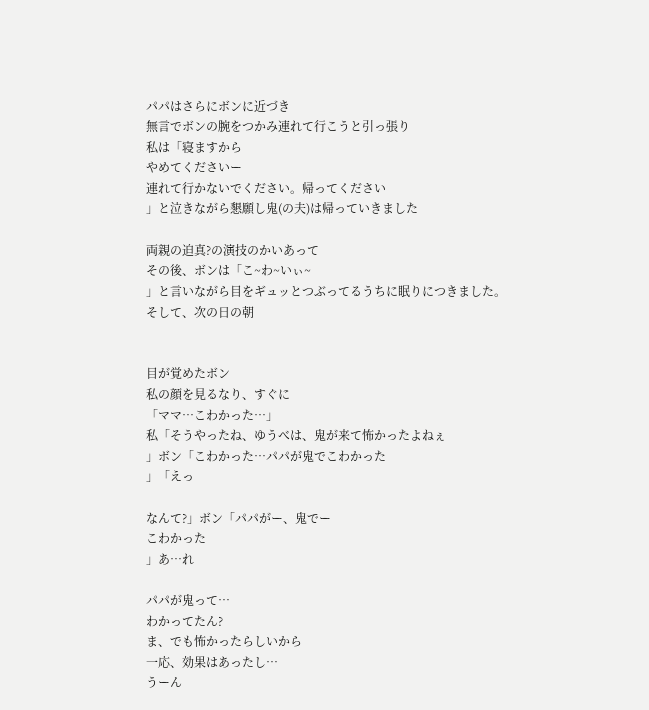パパはさらにボンに近づき
無言でボンの腕をつかみ連れて行こうと引っ張り
私は「寝ますから
やめてくださいー
連れて行かないでください。帰ってください
」と泣きながら懇願し鬼(の夫)は帰っていきました

両親の迫真?の演技のかいあって
その後、ボンは「こ~わ~いぃ~
」と言いながら目をギュッとつぶってるうちに眠りにつきました。
そして、次の日の朝


目が覚めたボン
私の顔を見るなり、すぐに
「ママ…こわかった…」
私「そうやったね、ゆうべは、鬼が来て怖かったよねぇ
」ボン「こわかった…パパが鬼でこわかった
」「えっ

なんて?」ボン「パパがー、鬼でー
こわかった
」あ…れ

パパが鬼って…
わかってたん?
ま、でも怖かったらしいから
一応、効果はあったし…
うーん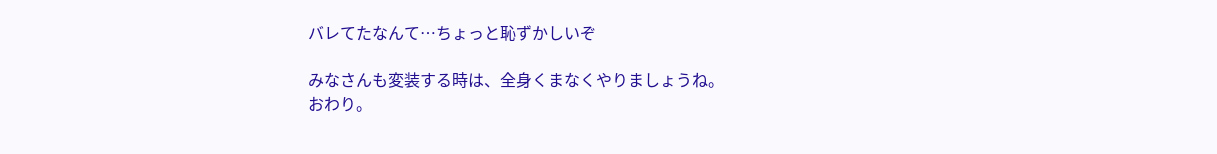バレてたなんて…ちょっと恥ずかしいぞ

みなさんも変装する時は、全身くまなくやりましょうね。
おわり。